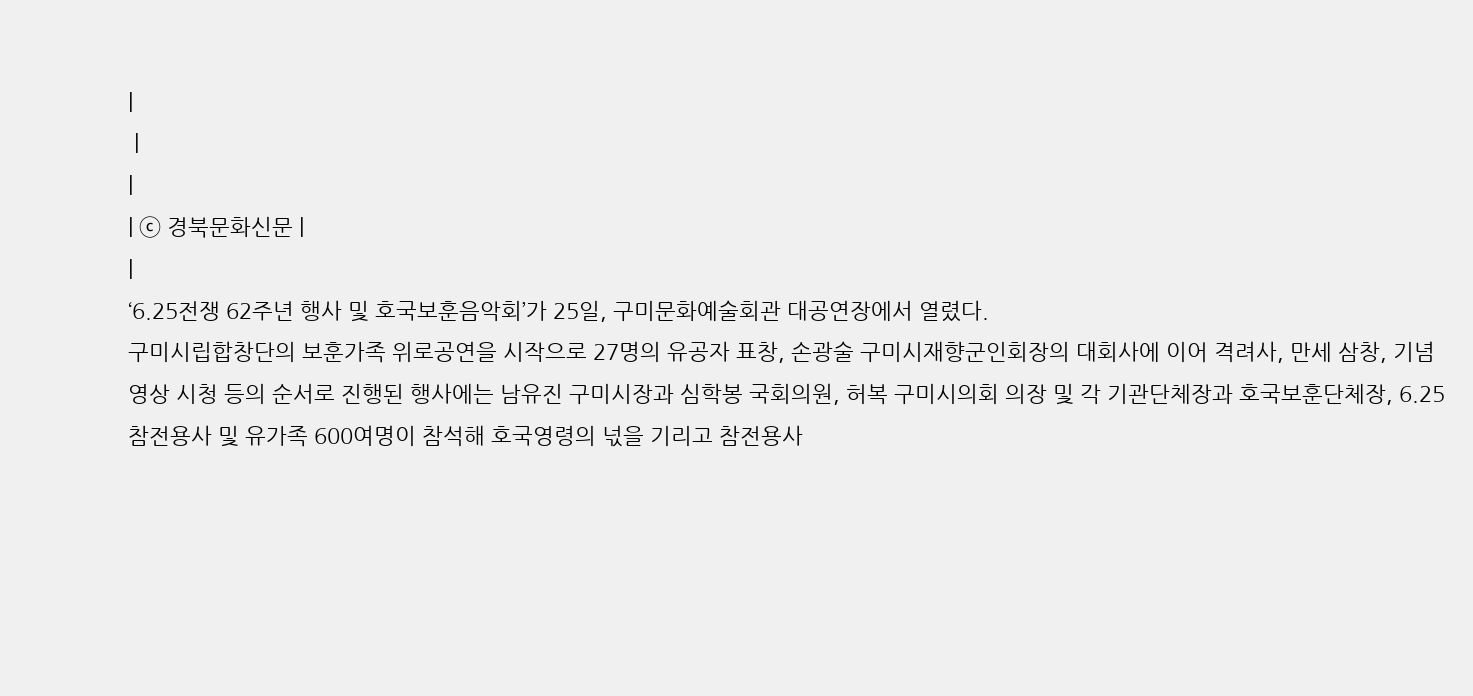|
 |
|
| ⓒ 경북문화신문 |
|
‘6.25전쟁 62주년 행사 및 호국보훈음악회’가 25일, 구미문화예술회관 대공연장에서 열렸다.
구미시립합창단의 보훈가족 위로공연을 시작으로 27명의 유공자 표창, 손광술 구미시재향군인회장의 대회사에 이어 격려사, 만세 삼창, 기념 영상 시청 등의 순서로 진행된 행사에는 남유진 구미시장과 심학봉 국회의원, 허복 구미시의회 의장 및 각 기관단체장과 호국보훈단체장, 6.25참전용사 및 유가족 600여명이 참석해 호국영령의 넋을 기리고 참전용사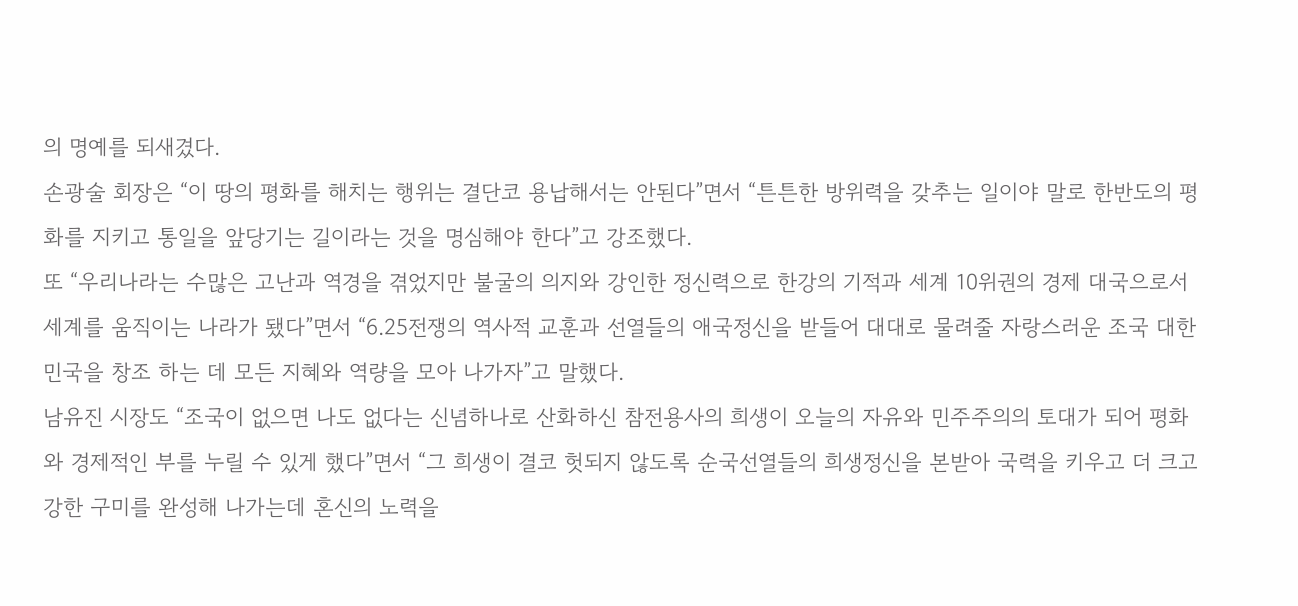의 명예를 되새겼다.
손광술 회장은 “이 땅의 평화를 해치는 행위는 결단코 용납해서는 안된다”면서 “튼튼한 방위력을 갖추는 일이야 말로 한반도의 평화를 지키고 통일을 앞당기는 길이라는 것을 명심해야 한다”고 강조했다.
또 “우리나라는 수많은 고난과 역경을 겪었지만 불굴의 의지와 강인한 정신력으로 한강의 기적과 세계 10위권의 경제 대국으로서 세계를 움직이는 나라가 됐다”면서 “6.25전쟁의 역사적 교훈과 선열들의 애국정신을 받들어 대대로 물려줄 자랑스러운 조국 대한민국을 창조 하는 데 모든 지혜와 역량을 모아 나가자”고 말했다.
남유진 시장도 “조국이 없으면 나도 없다는 신념하나로 산화하신 참전용사의 희생이 오늘의 자유와 민주주의의 토대가 되어 평화와 경제적인 부를 누릴 수 있게 했다”면서 “그 희생이 결코 헛되지 않도록 순국선열들의 희생정신을 본받아 국력을 키우고 더 크고 강한 구미를 완성해 나가는데 혼신의 노력을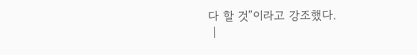다 할 것”이라고 강조했다.
 |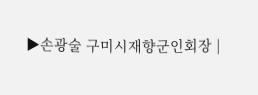▶손광술 구미시재향군인회장 |